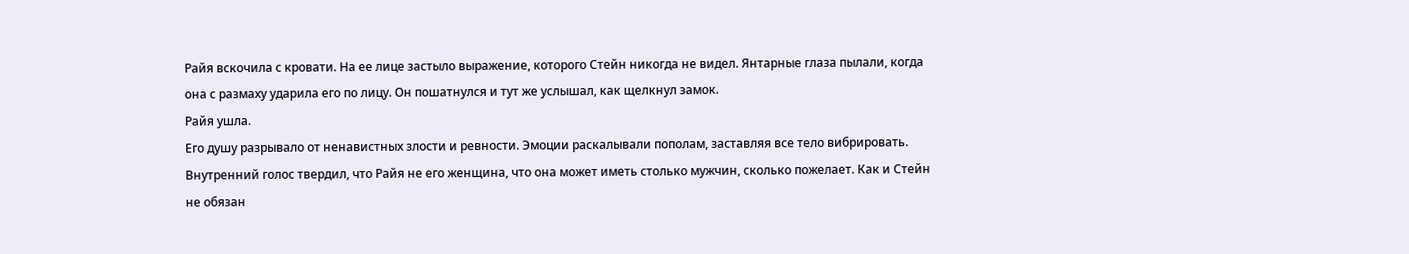Райя вскочила с кровати. На ее лице застыло выражение, которого Стейн никогда не видел. Янтарные глаза пылали, когда она с размаху ударила его по лицу. Он пошатнулся и тут же услышал, как щелкнул замок.
Райя ушла.
Его душу разрывало от ненавистных злости и ревности. Эмоции раскалывали пополам, заставляя все тело вибрировать. Внутренний голос твердил, что Райя не его женщина, что она может иметь столько мужчин, сколько пожелает. Как и Стейн не обязан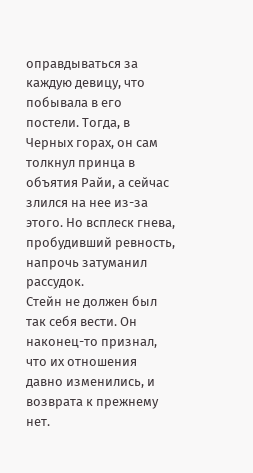оправдываться за каждую девицу, что побывала в его постели. Тогда, в Черных горах, он сам толкнул принца в объятия Райи, а сейчас злился на нее из-за этого. Но всплеск гнева, пробудивший ревность, напрочь затуманил рассудок.
Стейн не должен был так себя вести. Он наконец-то признал, что их отношения давно изменились, и возврата к прежнему нет.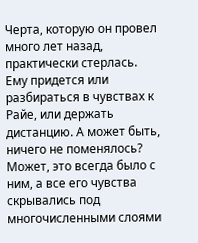Черта, которую он провел много лет назад, практически стерлась. Ему придется или разбираться в чувствах к Райе, или держать дистанцию. А может быть, ничего не поменялось? Может, это всегда было с ним, а все его чувства скрывались под многочисленными слоями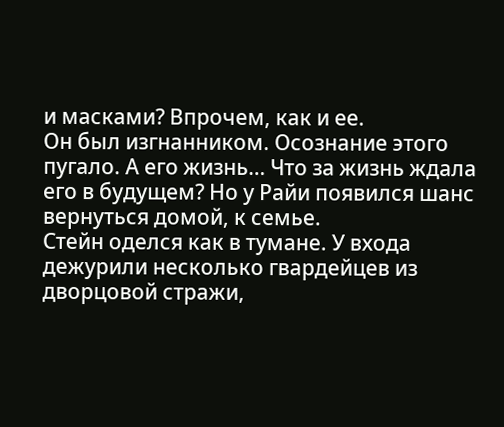и масками? Впрочем, как и ее.
Он был изгнанником. Осознание этого пугало. А его жизнь… Что за жизнь ждала его в будущем? Но у Райи появился шанс вернуться домой, к семье.
Стейн оделся как в тумане. У входа дежурили несколько гвардейцев из дворцовой стражи,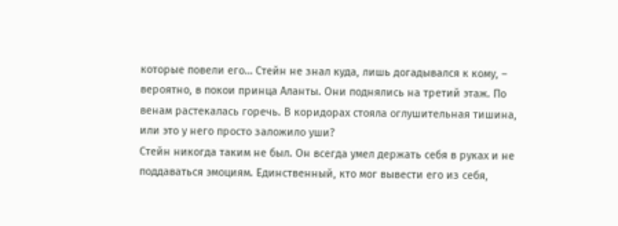которые повели его… Стейн не знал куда, лишь догадывался к кому, – вероятно, в покои принца Аланты. Они поднялись на третий этаж. По венам растекалась горечь. В коридорах стояла оглушительная тишина, или это у него просто заложило уши?
Стейн никогда таким не был. Он всегда умел держать себя в руках и не поддаваться эмоциям. Единственный, кто мог вывести его из себя,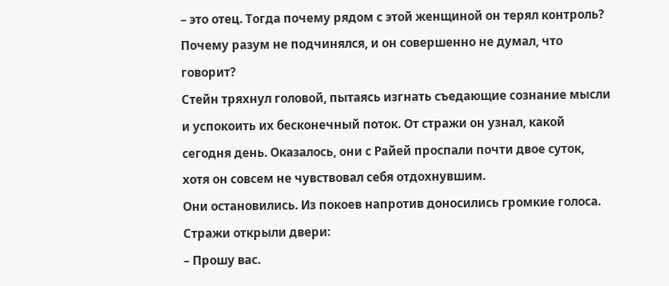– это отец. Тогда почему рядом с этой женщиной он терял контроль? Почему разум не подчинялся, и он совершенно не думал, что говорит?
Стейн тряхнул головой, пытаясь изгнать съедающие сознание мысли и успокоить их бесконечный поток. От стражи он узнал, какой сегодня день. Оказалось, они с Райей проспали почти двое суток, хотя он совсем не чувствовал себя отдохнувшим.
Они остановились. Из покоев напротив доносились громкие голоса.
Стражи открыли двери:
– Прошу вас.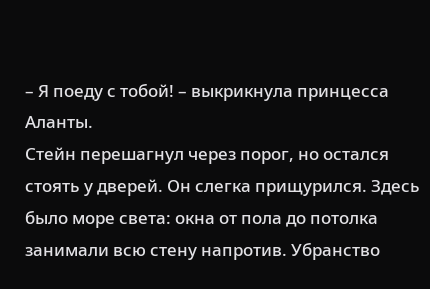– Я поеду с тобой! – выкрикнула принцесса Аланты.
Стейн перешагнул через порог, но остался стоять у дверей. Он слегка прищурился. Здесь было море света: окна от пола до потолка занимали всю стену напротив. Убранство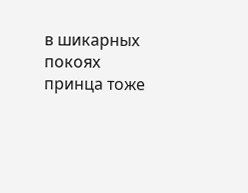в шикарных покоях принца тоже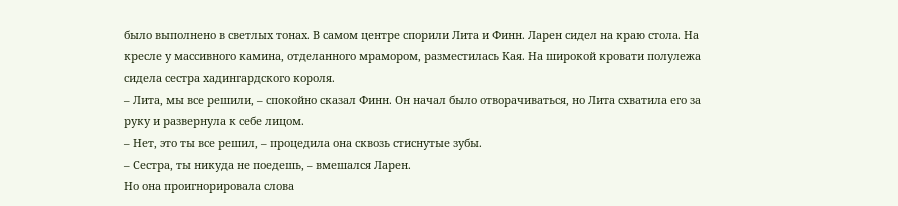было выполнено в светлых тонах. В самом центре спорили Лита и Финн. Ларен сидел на краю стола. На кресле у массивного камина, отделанного мрамором, разместилась Кая. На широкой кровати полулежа сидела сестра хадингардского короля.
– Лита, мы все решили, – спокойно сказал Финн. Он начал было отворачиваться, но Лита схватила его за руку и развернула к себе лицом.
– Нет, это ты все решил, – процедила она сквозь стиснутые зубы.
– Сестра, ты никуда не поедешь, – вмешался Ларен.
Но она проигнорировала слова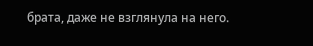брата, даже не взглянула на него.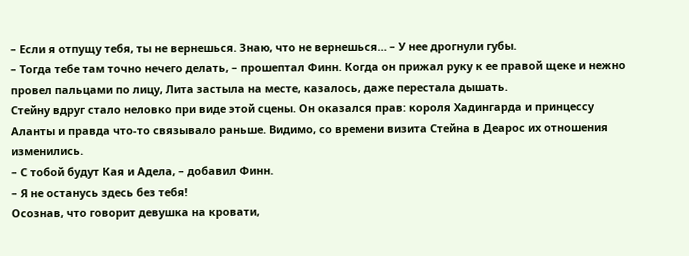– Если я отпущу тебя, ты не вернешься. Знаю, что не вернешься… – У нее дрогнули губы.
– Тогда тебе там точно нечего делать, – прошептал Финн. Когда он прижал руку к ее правой щеке и нежно провел пальцами по лицу, Лита застыла на месте, казалось, даже перестала дышать.
Стейну вдруг стало неловко при виде этой сцены. Он оказался прав: короля Хадингарда и принцессу Аланты и правда что-то связывало раньше. Видимо, со времени визита Стейна в Деарос их отношения изменились.
– С тобой будут Кая и Адела, – добавил Финн.
– Я не останусь здесь без тебя!
Осознав, что говорит девушка на кровати,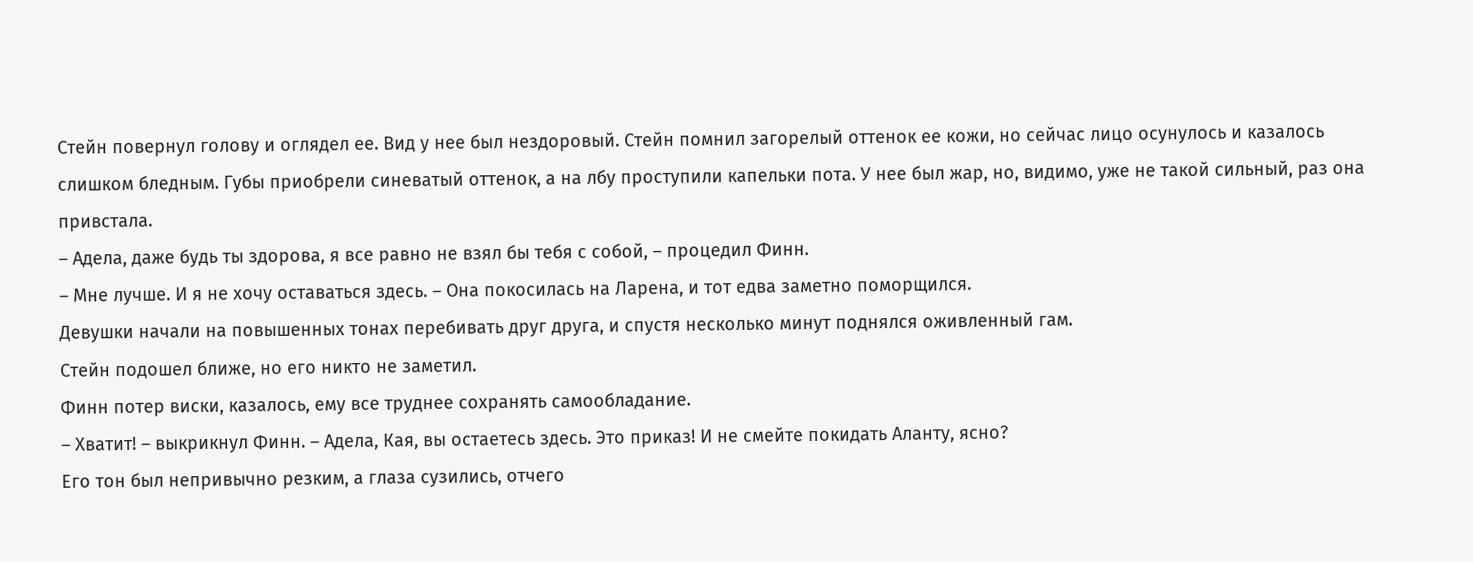Стейн повернул голову и оглядел ее. Вид у нее был нездоровый. Стейн помнил загорелый оттенок ее кожи, но сейчас лицо осунулось и казалось слишком бледным. Губы приобрели синеватый оттенок, а на лбу проступили капельки пота. У нее был жар, но, видимо, уже не такой сильный, раз она привстала.
– Адела, даже будь ты здорова, я все равно не взял бы тебя с собой, – процедил Финн.
– Мне лучше. И я не хочу оставаться здесь. – Она покосилась на Ларена, и тот едва заметно поморщился.
Девушки начали на повышенных тонах перебивать друг друга, и спустя несколько минут поднялся оживленный гам.
Стейн подошел ближе, но его никто не заметил.
Финн потер виски, казалось, ему все труднее сохранять самообладание.
– Хватит! – выкрикнул Финн. – Адела, Кая, вы остаетесь здесь. Это приказ! И не смейте покидать Аланту, ясно?
Его тон был непривычно резким, а глаза сузились, отчего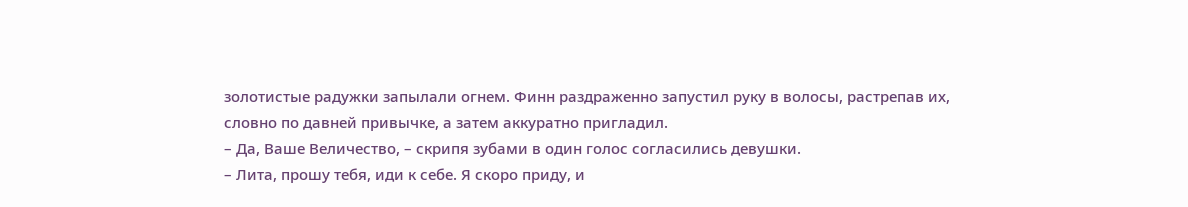золотистые радужки запылали огнем. Финн раздраженно запустил руку в волосы, растрепав их, словно по давней привычке, а затем аккуратно пригладил.
– Да, Ваше Величество, – скрипя зубами в один голос согласились девушки.
– Лита, прошу тебя, иди к себе. Я скоро приду, и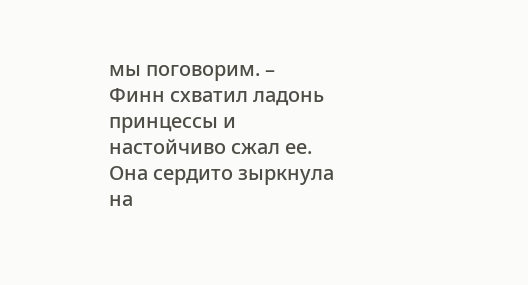мы поговорим. – Финн схватил ладонь принцессы и настойчиво сжал ее. Она сердито зыркнула на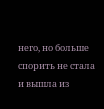него, но больше спорить не стала и вышла из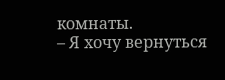комнаты.
– Я хочу вернуться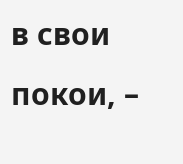в свои покои, –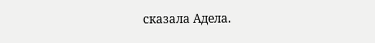сказала Адела.